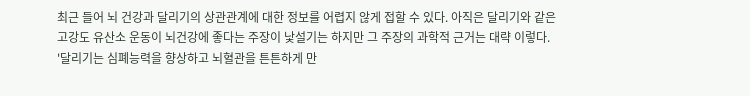최근 들어 뇌 건강과 달리기의 상관관계에 대한 정보를 어렵지 않게 접할 수 있다. 아직은 달리기와 같은 고강도 유산소 운동이 뇌건강에 좋다는 주장이 낯설기는 하지만 그 주장의 과학적 근거는 대략 이렇다.
'달리기는 심폐능력을 향상하고 뇌혈관을 튼튼하게 만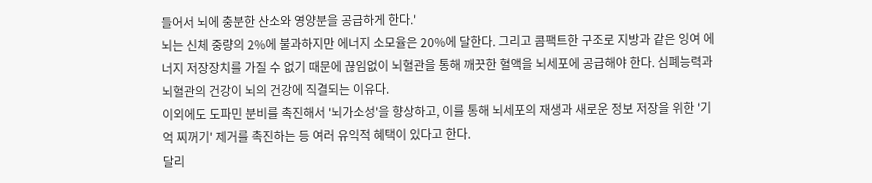들어서 뇌에 충분한 산소와 영양분을 공급하게 한다.'
뇌는 신체 중량의 2%에 불과하지만 에너지 소모율은 20%에 달한다. 그리고 콤팩트한 구조로 지방과 같은 잉여 에너지 저장장치를 가질 수 없기 때문에 끊임없이 뇌혈관을 통해 깨끗한 혈액을 뇌세포에 공급해야 한다. 심폐능력과 뇌혈관의 건강이 뇌의 건강에 직결되는 이유다.
이외에도 도파민 분비를 촉진해서 '뇌가소성'을 향상하고, 이를 통해 뇌세포의 재생과 새로운 정보 저장을 위한 '기억 찌꺼기' 제거를 촉진하는 등 여러 유익적 혜택이 있다고 한다.
달리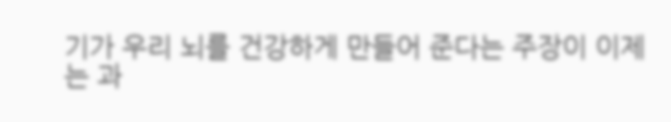기가 우리 뇌를 건강하게 만들어 준다는 주장이 이제는 과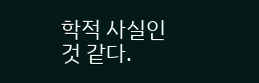학적 사실인 것 같다.